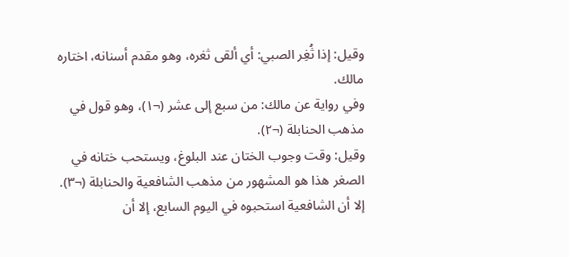وقيل: إذا ثُغِر الصبي: أي ألقى ثغره، وهو مقدم أسنانه، اختاره مالك.
وفي رواية عن مالك: من سبع إلى عشر (¬١)، وهو قول في مذهب الحنابلة (¬٢).
وقيل: وقت وجوب الختان عند البلوغ، ويستحب ختانه في الصغر هذا هو المشهور من مذهب الشافعية والحنابلة (¬٣).
إلا أن الشافعية استحبوه في اليوم السابع، إلا أن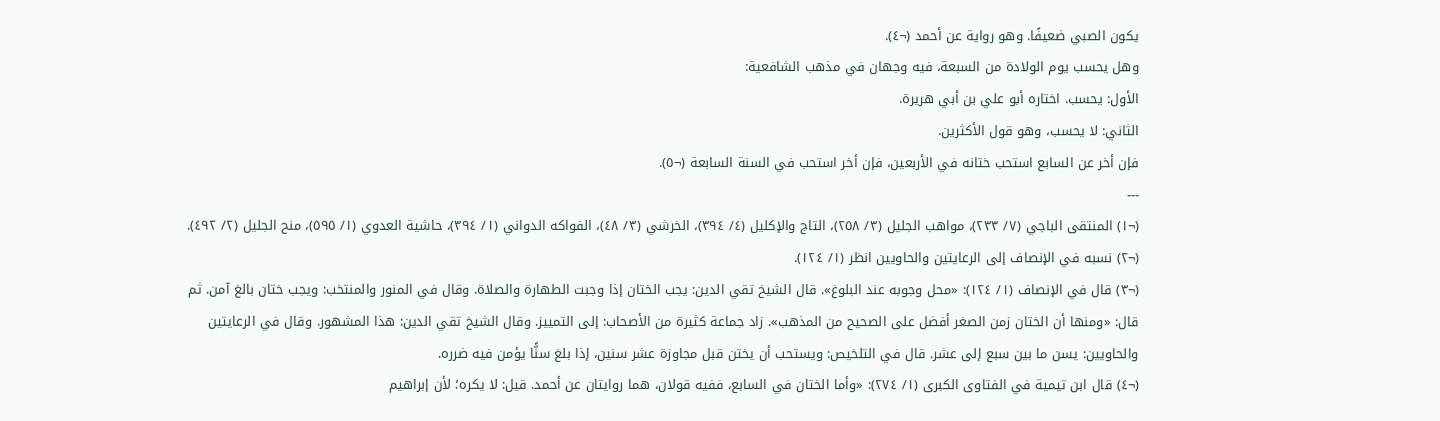يكون الصبي ضعيفًا. وهو رواية عن أحمد (¬٤).
وهل يحسب يوم الولادة من السبعة، فيه وجهان في مذهب الشافعية:
الأول: يحسب. اختاره أبو علي بن أبي هريرة.
الثاني: لا يحسب، وهو قول الأكثرين.
فإن أخر عن السابع استحب ختانه في الأربعين، فإن أخر استحب في السنة السابعة (¬٥).
---
(¬١) المنتقى الباجي (٧/ ٢٣٣)، مواهب الجليل (٣/ ٢٥٨)، التاج والإكليل (٤/ ٣٩٤)، الخرشي (٣/ ٤٨)، الفواكه الدواني (١/ ٣٩٤)، حاشية العدوي (١/ ٥٩٥)، منح الجليل (٢/ ٤٩٢).
(¬٢) نسبه في الإنصاف إلى الرعايتين والحاويين انظر (١/ ١٢٤).
(¬٣) قال في الإنصاف (١/ ١٢٤): «محل وجوبه عند البلوغ». قال الشيخ تقي الدين: يجب الختان إذا وجبت الطهارة والصلاة. وقال في المنور والمنتخب: ويجب ختان بالغ آمن. ثم قال: «ومنها أن الختان زمن الصغر أفضل على الصحيح من المذهب». زاد جماعة كثيرة من الأصحاب: إلى التمييز. وقال الشيخ تقي الدين: هذا المشهور. وقال في الرعايتين والحاويين: يسن ما بين سبع إلى عشر. قال في التلخيص: ويستحب أن يختن قبل مجاوزة عشر سنين، إذا بلغ سنًّا يؤمن فيه ضرره.
(¬٤) قال ابن تيمية في الفتاوى الكبرى (١/ ٢٧٤): «وأما الختان في السابع، ففيه قولان، هما روايتان عن أحمد. قيل: لا يكره؛ لأن إبراهيم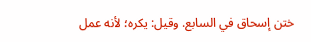ختن إسحاق في السابع. وقيل: يكره؛ لأنه عمل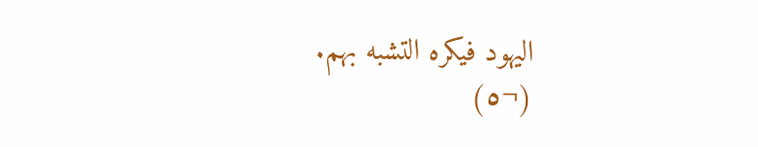اليهود فيكره التشبه بهم.
(¬٥)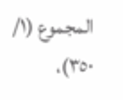المجموع (١/ ٣٥٠)،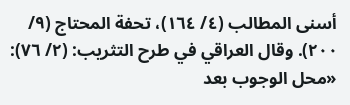أسنى المطالب (٤/ ١٦٤)، تحفة المحتاج (٩/ ٢٠٠). وقال العراقي في طرح التثريب: (٢/ ٧٦): «محل الوجوب بعد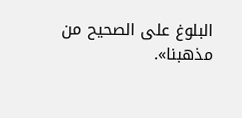البلوغ على الصحيح من مذهبنا».